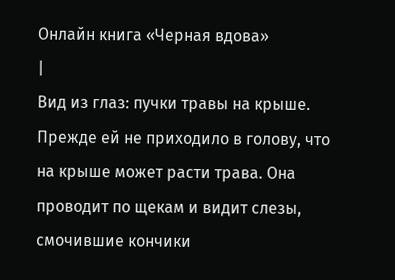Онлайн книга «Черная вдова»
|
Вид из глаз: пучки травы на крыше. Прежде ей не приходило в голову, что на крыше может расти трава. Она проводит по щекам и видит слезы, смочившие кончики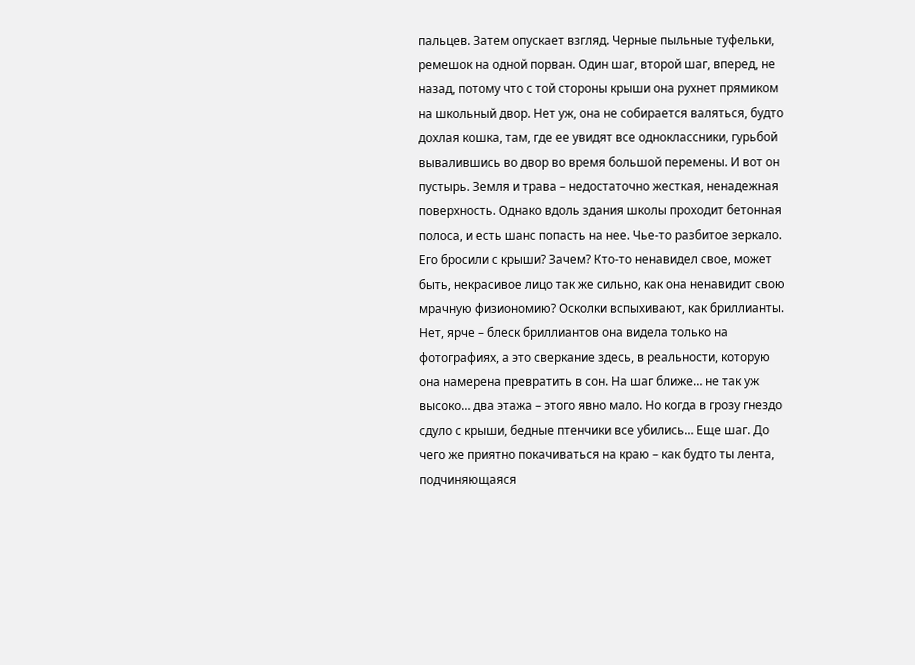пальцев. Затем опускает взгляд. Черные пыльные туфельки, ремешок на одной порван. Один шаг, второй шаг, вперед, не назад, потому что с той стороны крыши она рухнет прямиком на школьный двор. Нет уж, она не собирается валяться, будто дохлая кошка, там, где ее увидят все одноклассники, гурьбой вывалившись во двор во время большой перемены. И вот он пустырь. Земля и трава – недостаточно жесткая, ненадежная поверхность. Однако вдоль здания школы проходит бетонная полоса, и есть шанс попасть на нее. Чье-то разбитое зеркало. Его бросили с крыши? Зачем? Кто-то ненавидел свое, может быть, некрасивое лицо так же сильно, как она ненавидит свою мрачную физиономию? Осколки вспыхивают, как бриллианты. Нет, ярче – блеск бриллиантов она видела только на фотографиях, а это сверкание здесь, в реальности, которую она намерена превратить в сон. На шаг ближе… не так уж высоко… два этажа – этого явно мало. Но когда в грозу гнездо сдуло с крыши, бедные птенчики все убились… Еще шаг. До чего же приятно покачиваться на краю – как будто ты лента, подчиняющаяся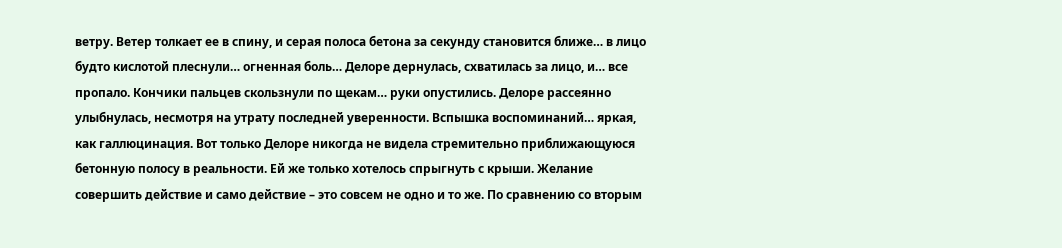ветру. Ветер толкает ее в спину, и серая полоса бетона за секунду становится ближе… в лицо будто кислотой плеснули… огненная боль… Делоре дернулась, схватилась за лицо, и… все пропало. Кончики пальцев скользнули по щекам… руки опустились. Делоре рассеянно улыбнулась, несмотря на утрату последней уверенности. Вспышка воспоминаний… яркая, как галлюцинация. Вот только Делоре никогда не видела стремительно приближающуюся бетонную полосу в реальности. Ей же только хотелось спрыгнуть с крыши. Желание совершить действие и само действие – это совсем не одно и то же. По сравнению со вторым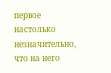первое настолько незначительно, что на него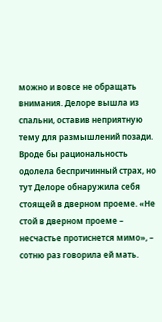можно и вовсе не обращать внимания. Делоре вышла из спальни, оставив неприятную тему для размышлений позади. Вроде бы рациональность одолела беспричинный страх, но тут Делоре обнаружила себя стоящей в дверном проеме. «Не стой в дверном проеме – несчастье протиснется мимо», – сотню раз говорила ей мать.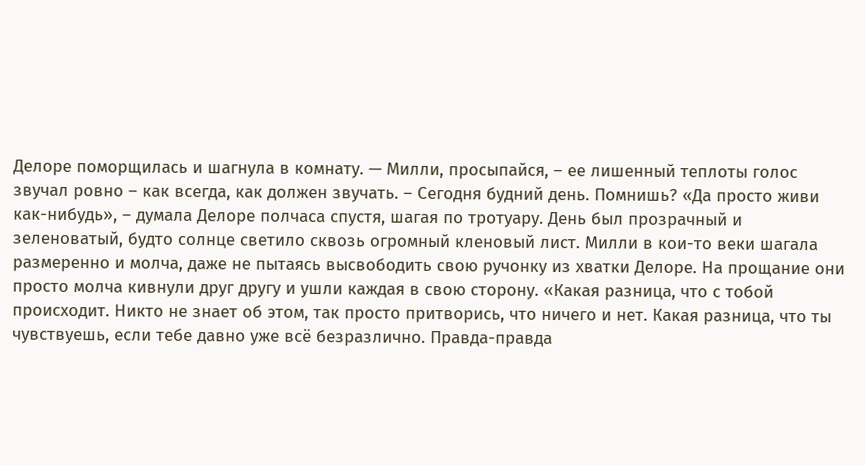Делоре поморщилась и шагнула в комнату. — Милли, просыпайся, – ее лишенный теплоты голос звучал ровно – как всегда, как должен звучать. – Сегодня будний день. Помнишь? «Да просто живи как-нибудь», – думала Делоре полчаса спустя, шагая по тротуару. День был прозрачный и зеленоватый, будто солнце светило сквозь огромный кленовый лист. Милли в кои-то веки шагала размеренно и молча, даже не пытаясь высвободить свою ручонку из хватки Делоре. На прощание они просто молча кивнули друг другу и ушли каждая в свою сторону. «Какая разница, что с тобой происходит. Никто не знает об этом, так просто притворись, что ничего и нет. Какая разница, что ты чувствуешь, если тебе давно уже всё безразлично. Правда-правда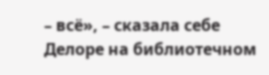– всё», – сказала себе Делоре на библиотечном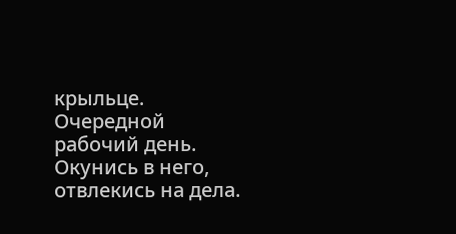крыльце. Очередной рабочий день. Окунись в него, отвлекись на дела.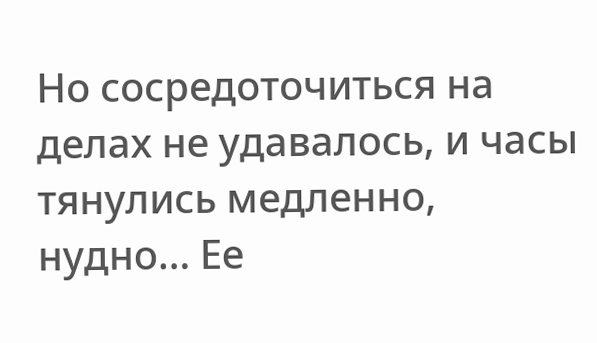Но сосредоточиться на делах не удавалось, и часы тянулись медленно, нудно… Ее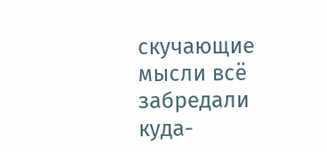скучающие мысли всё забредали куда-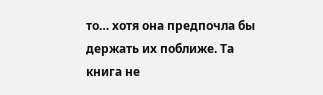то… хотя она предпочла бы держать их поближе. Та книга не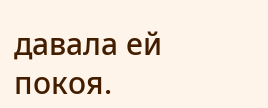давала ей покоя.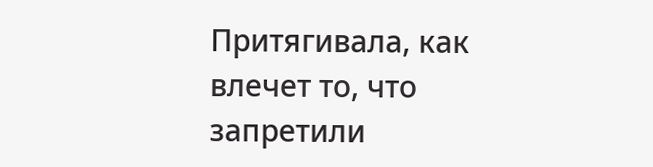Притягивала, как влечет то, что запретили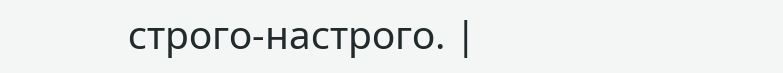строго-настрого. |